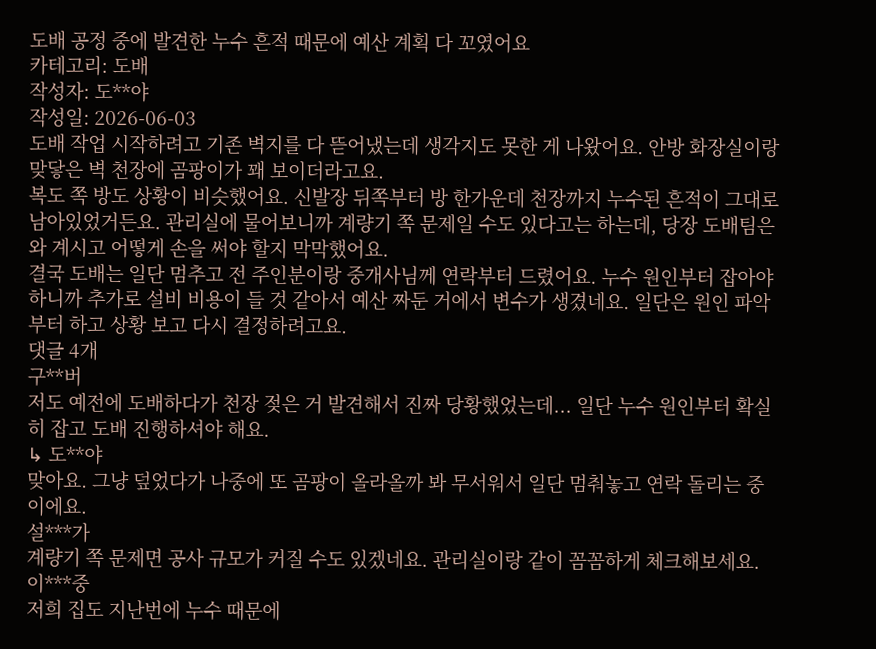도배 공정 중에 발견한 누수 흔적 때문에 예산 계획 다 꼬였어요
카테고리: 도배
작성자: 도**야
작성일: 2026-06-03
도배 작업 시작하려고 기존 벽지를 다 뜯어냈는데 생각지도 못한 게 나왔어요. 안방 화장실이랑 맞닿은 벽 천장에 곰팡이가 꽤 보이더라고요.
복도 쪽 방도 상황이 비슷했어요. 신발장 뒤쪽부터 방 한가운데 천장까지 누수된 흔적이 그대로 남아있었거든요. 관리실에 물어보니까 계량기 쪽 문제일 수도 있다고는 하는데, 당장 도배팀은 와 계시고 어떻게 손을 써야 할지 막막했어요.
결국 도배는 일단 멈추고 전 주인분이랑 중개사님께 연락부터 드렸어요. 누수 원인부터 잡아야 하니까 추가로 설비 비용이 들 것 같아서 예산 짜둔 거에서 변수가 생겼네요. 일단은 원인 파악부터 하고 상황 보고 다시 결정하려고요.
댓글 4개
구**버
저도 예전에 도배하다가 천장 젖은 거 발견해서 진짜 당황했었는데... 일단 누수 원인부터 확실히 잡고 도배 진행하셔야 해요.
↳ 도**야
맞아요. 그냥 덮었다가 나중에 또 곰팡이 올라올까 봐 무서워서 일단 멈춰놓고 연락 돌리는 중이에요.
설***가
계량기 쪽 문제면 공사 규모가 커질 수도 있겠네요. 관리실이랑 같이 꼼꼼하게 체크해보세요.
이***중
저희 집도 지난번에 누수 때문에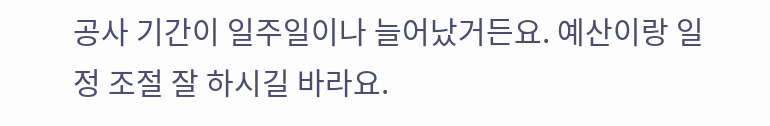공사 기간이 일주일이나 늘어났거든요. 예산이랑 일정 조절 잘 하시길 바라요.